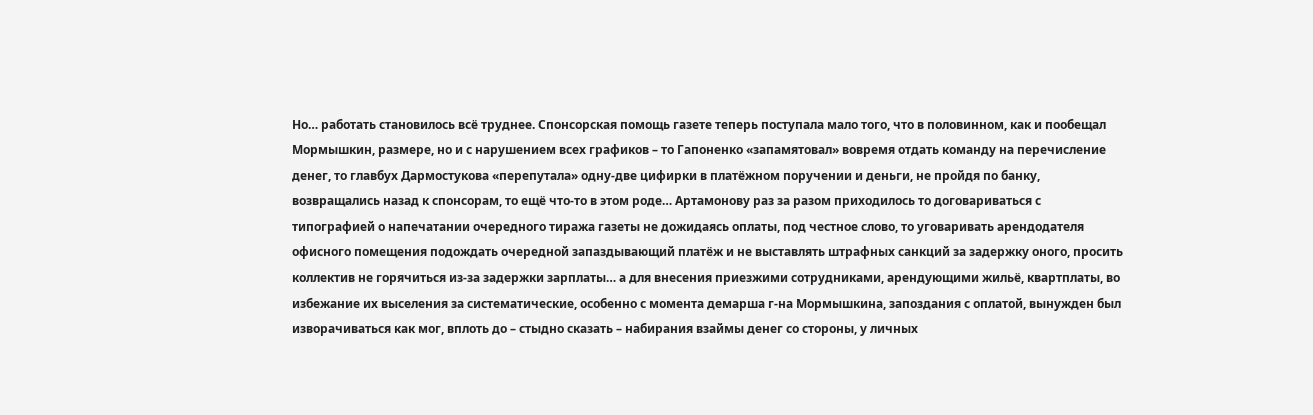Но… работать становилось всё труднее. Спонсорская помощь газете теперь поступала мало того, что в половинном, как и пообещал Мормышкин, размере, но и с нарушением всех графиков – то Гапоненко «запамятовал» вовремя отдать команду на перечисление денег, то главбух Дармостукова «перепутала» одну-две цифирки в платёжном поручении и деньги, не пройдя по банку, возвращались назад к спонсорам, то ещё что-то в этом роде… Артамонову раз за разом приходилось то договариваться с типографией о напечатании очередного тиража газеты не дожидаясь оплаты, под честное слово, то уговаривать арендодателя офисного помещения подождать очередной запаздывающий платёж и не выставлять штрафных санкций за задержку оного, просить коллектив не горячиться из-за задержки зарплаты… а для внесения приезжими сотрудниками, арендующими жильё, квартплаты, во избежание их выселения за систематические, особенно с момента демарша г-на Мормышкина, запоздания с оплатой, вынужден был изворачиваться как мог, вплоть до – стыдно сказать – набирания взаймы денег со стороны, у личных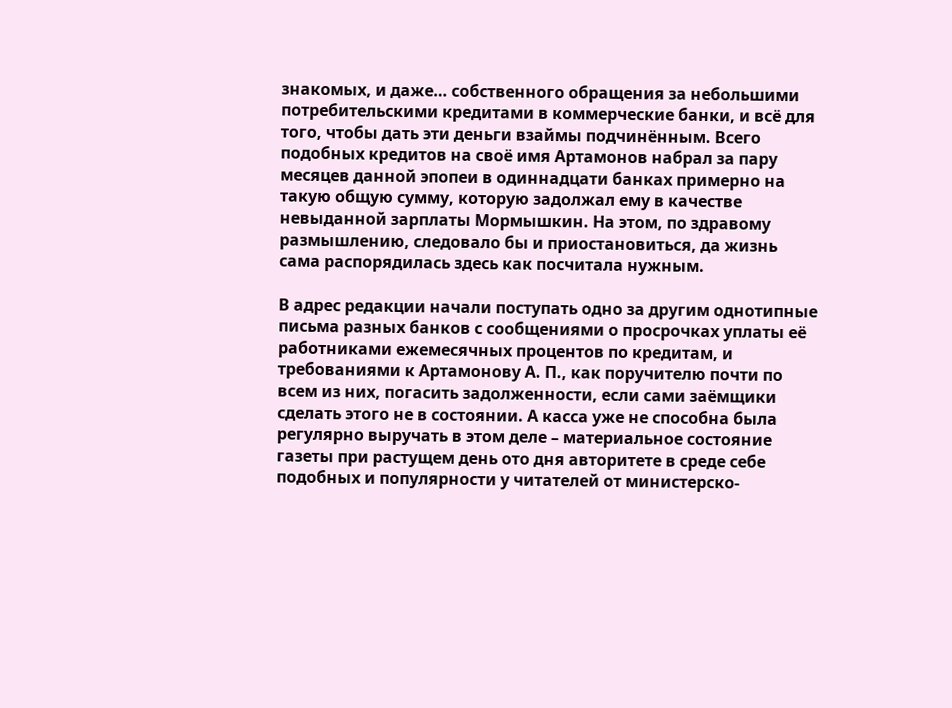знакомых, и даже… собственного обращения за небольшими потребительскими кредитами в коммерческие банки, и всё для того, чтобы дать эти деньги взаймы подчинённым. Всего подобных кредитов на своё имя Артамонов набрал за пару месяцев данной эпопеи в одиннадцати банках примерно на такую общую сумму, которую задолжал ему в качестве невыданной зарплаты Мормышкин. На этом, по здравому размышлению, следовало бы и приостановиться, да жизнь сама распорядилась здесь как посчитала нужным.

В адрес редакции начали поступать одно за другим однотипные письма разных банков с сообщениями о просрочках уплаты её работниками ежемесячных процентов по кредитам, и требованиями к Артамонову А. П., как поручителю почти по всем из них, погасить задолженности, если сами заёмщики сделать этого не в состоянии. А касса уже не способна была регулярно выручать в этом деле – материальное состояние газеты при растущем день ото дня авторитете в среде себе подобных и популярности у читателей от министерско-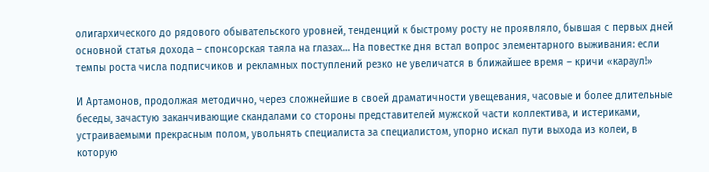олигархического до рядового обывательского уровней, тенденций к быстрому росту не проявляло, бывшая с первых дней основной статья дохода – спонсорская таяла на глазах… На повестке дня встал вопрос элементарного выживания: если темпы роста числа подписчиков и рекламных поступлений резко не увеличатся в ближайшее время – кричи «караул!»

И Артамонов, продолжая методично, через сложнейшие в своей драматичности увещевания, часовые и более длительные беседы, зачастую заканчивающие скандалами со стороны представителей мужской части коллектива, и истериками, устраиваемыми прекрасным полом, увольнять специалиста за специалистом, упорно искал пути выхода из колеи, в которую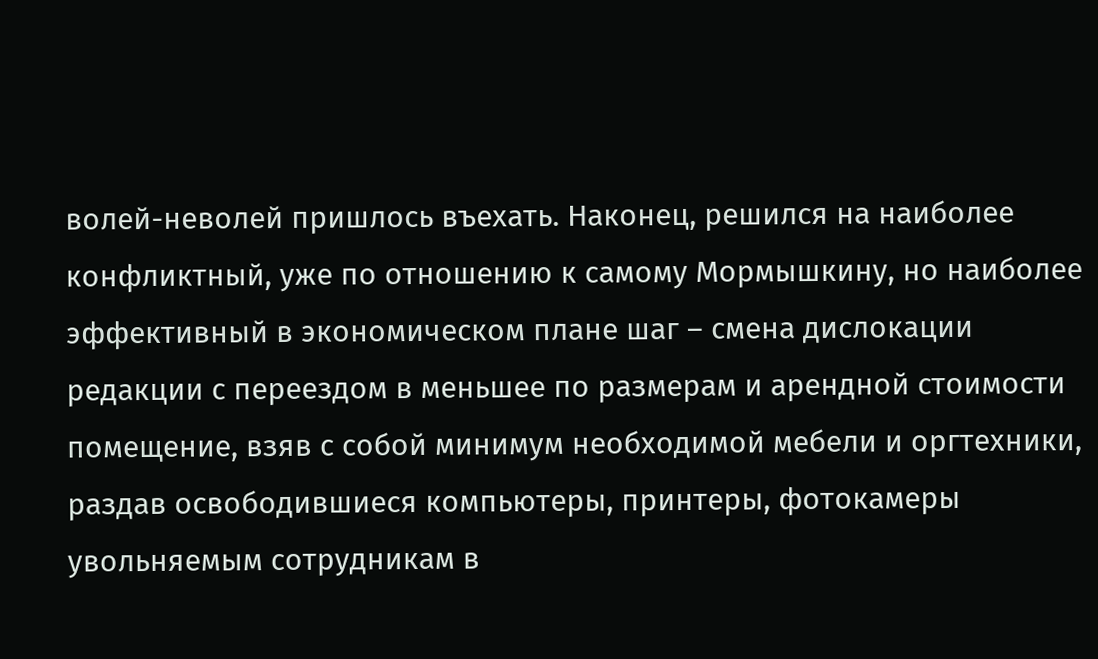волей-неволей пришлось въехать. Наконец, решился на наиболее конфликтный, уже по отношению к самому Мормышкину, но наиболее эффективный в экономическом плане шаг – смена дислокации редакции с переездом в меньшее по размерам и арендной стоимости помещение, взяв с собой минимум необходимой мебели и оргтехники, раздав освободившиеся компьютеры, принтеры, фотокамеры увольняемым сотрудникам в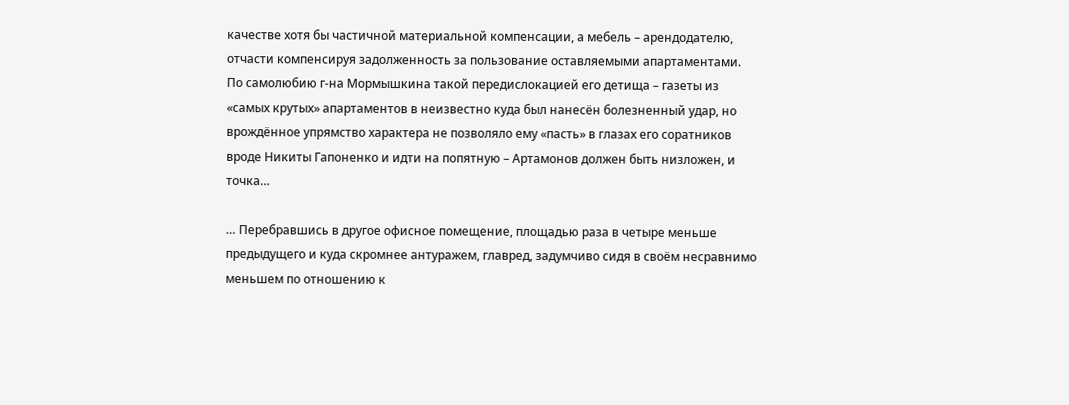качестве хотя бы частичной материальной компенсации, а мебель – арендодателю, отчасти компенсируя задолженность за пользование оставляемыми апартаментами. По самолюбию г-на Мормышкина такой передислокацией его детища – газеты из «самых крутых» апартаментов в неизвестно куда был нанесён болезненный удар, но врождённое упрямство характера не позволяло ему «пасть» в глазах его соратников вроде Никиты Гапоненко и идти на попятную – Артамонов должен быть низложен, и точка…

… Перебравшись в другое офисное помещение, площадью раза в четыре меньше предыдущего и куда скромнее антуражем, главред, задумчиво сидя в своём несравнимо меньшем по отношению к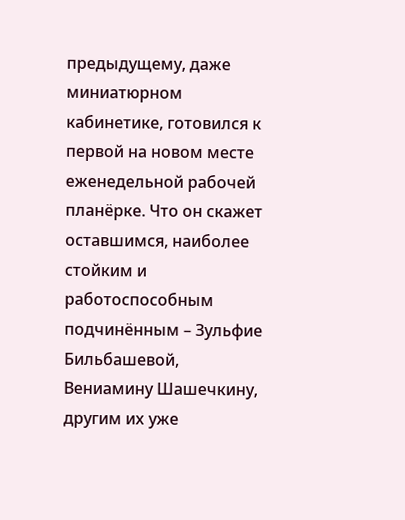предыдущему, даже миниатюрном кабинетике, готовился к первой на новом месте еженедельной рабочей планёрке. Что он скажет оставшимся, наиболее стойким и работоспособным подчинённым – Зульфие Бильбашевой, Вениамину Шашечкину, другим их уже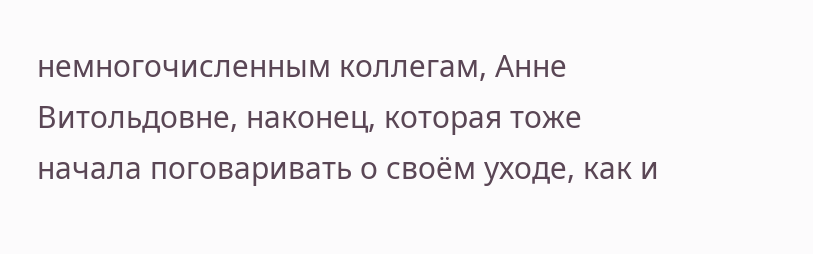немногочисленным коллегам, Анне Витольдовне, наконец, которая тоже начала поговаривать о своём уходе, как и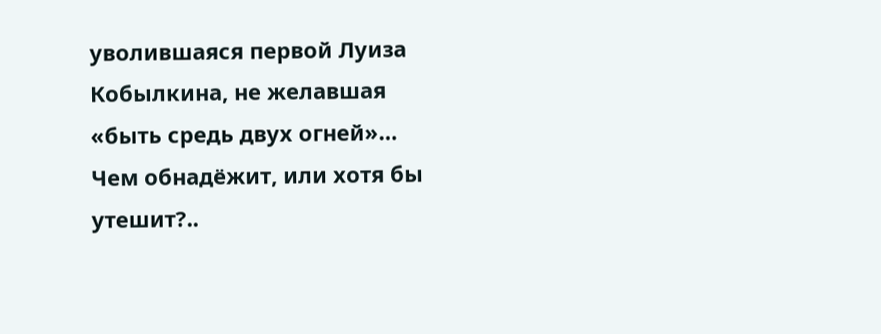уволившаяся первой Луиза Кобылкина, не желавшая «быть средь двух огней»… Чем обнадёжит, или хотя бы утешит?..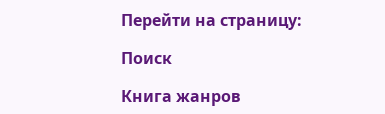Перейти на страницу:

Поиск

Книга жанров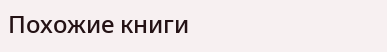Похожие книги